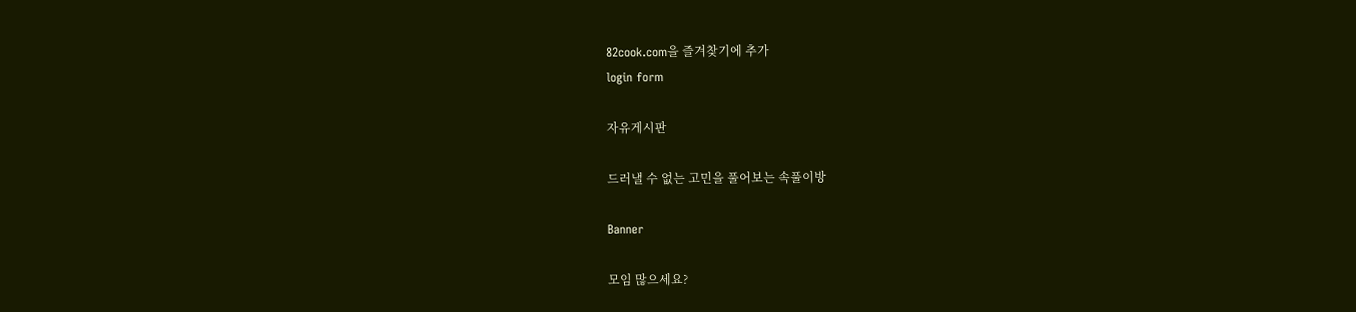82cook.com을 즐겨찾기에 추가
login form

자유게시판

드러낼 수 없는 고민을 풀어보는 속풀이방

Banner

모임 많으세요?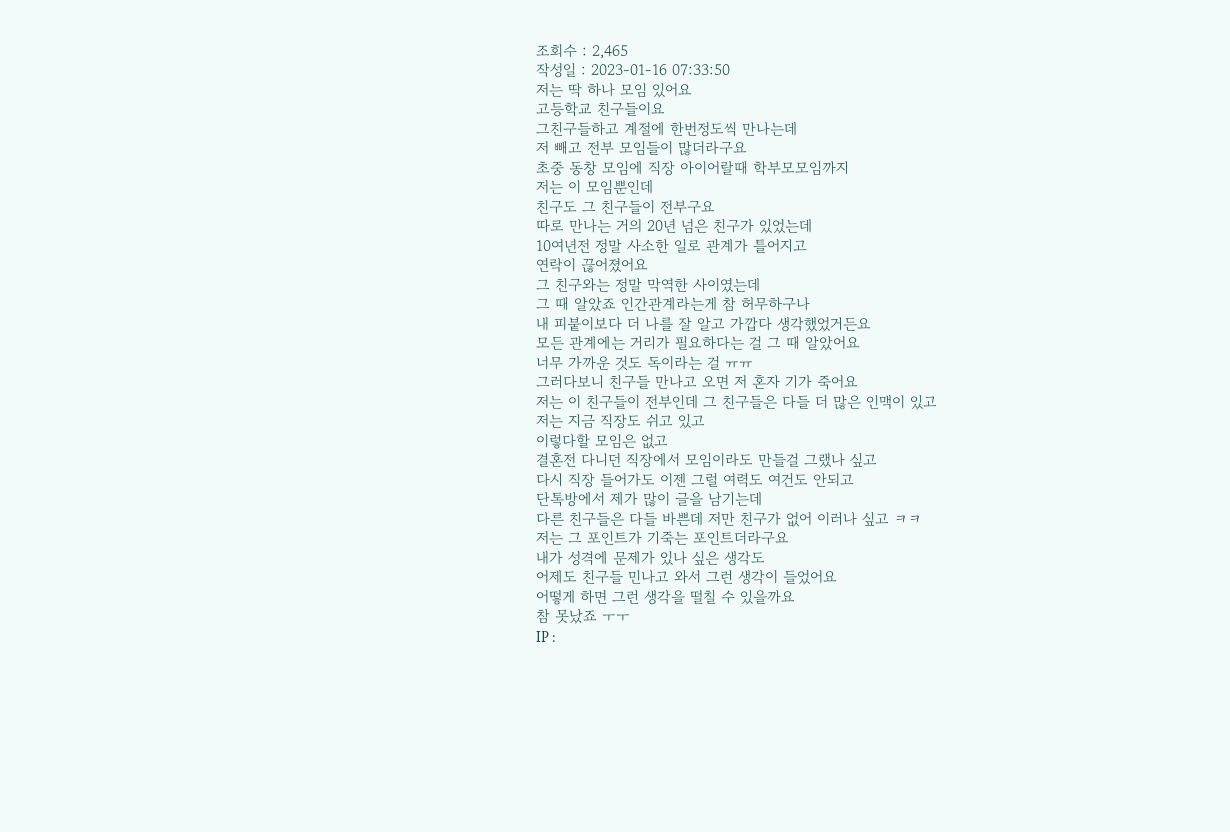조회수 : 2,465
작성일 : 2023-01-16 07:33:50
저는 딱 하나 모임 있어요
고등학교 친구들이요
그친구들하고 계절에 한번정도씩 만나는데
저 빼고 전부 모임들이 많더라구요
초중 동창 모임에 직장 아이어랄때 학부모모임까지
저는 이 모임뿐인데
친구도 그 친구들이 전부구요
따로 만나는 거의 20년 넘은 친구가 있었는데
10여년전 정말 사소한 일로 관계가 틀어지고
연락이 끊어졌어요
그 친구와는 정말 막역한 사이였는데
그 때 알았죠 인간관계라는게 참 허무하구나
내 피붙이보다 더 나를 잘 알고 가깝다 생각했었거든요
모든 관계에는 거리가 필요하다는 걸 그 때 알았어요
너무 가까운 것도 독이라는 걸 ㅠㅠ
그러다보니 친구들 만나고 오면 저 혼자 기가 죽어요
저는 이 친구들이 전부인데 그 친구들은 다들 더 많은 인맥이 있고
저는 지금 직장도 쉬고 있고
이렇다할 모임은 없고
결혼전 다니던 직장에서 모임이라도 만들걸 그랬나 싶고
다시 직장 들어가도 이젠 그럴 여력도 여건도 안되고
단톡방에서 제가 많이 글을 남기는데
다른 친구들은 다들 바쁜데 저만 친구가 없어 이러나 싶고 ㅋㅋ
저는 그 포인트가 기죽는 포인트더라구요
내가 성격에 문제가 있나 싶은 생각도
어제도 친구들 민나고 와서 그런 생각이 들었어요
어떻게 하면 그런 생각을 떨칠 수 있을까요
참 못났죠 ㅜㅜ
IP :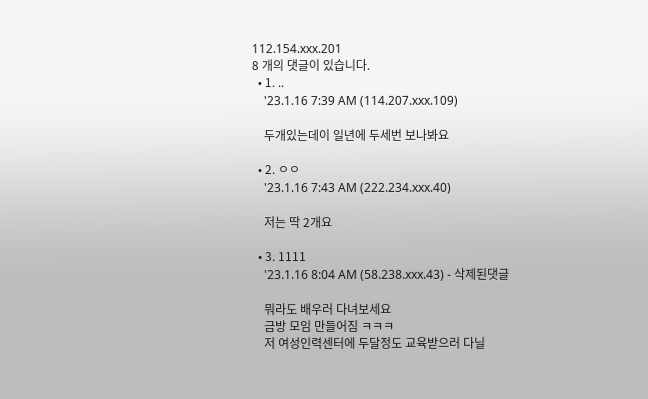112.154.xxx.201
8 개의 댓글이 있습니다.
  • 1. ..
    '23.1.16 7:39 AM (114.207.xxx.109)

    두개있는데이 일년에 두세번 보나봐요

  • 2. ㅇㅇ
    '23.1.16 7:43 AM (222.234.xxx.40)

    저는 딱 2개요

  • 3. 1111
    '23.1.16 8:04 AM (58.238.xxx.43) - 삭제된댓글

    뭐라도 배우러 다녀보세요
    금방 모임 만들어짐 ㅋㅋㅋ
    저 여성인력센터에 두달정도 교육받으러 다닐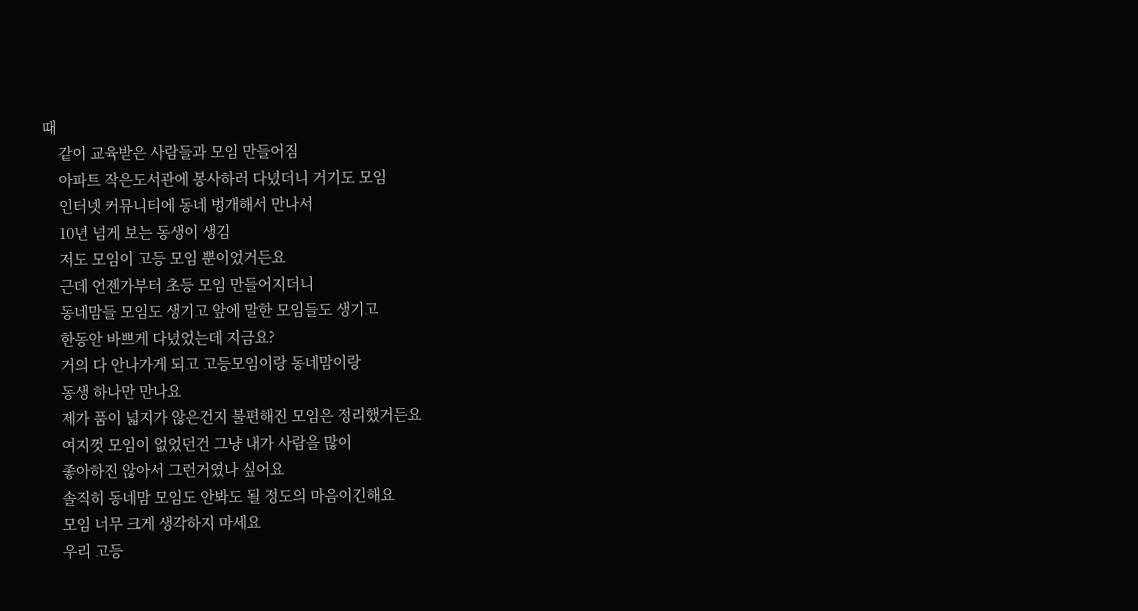때
    같이 교육받은 사람들과 모임 만들어짐
    아파트 작은도서관에 봉사하러 다녔더니 거기도 모임
    인터넷 커뮤니티에 동네 벙개해서 만나서
    10년 넘게 보는 동생이 생김
    저도 모임이 고등 모임 뿐이었거든요
    근데 언젠가부터 초등 모임 만들어지더니
    동네맘들 모임도 생기고 앞에 말한 모임들도 생기고
    한동안 바쁘게 다녔었는데 지금요?
    거의 다 안나가게 되고 고등모임이랑 동네맘이랑
    동생 하나만 만나요
    제가 품이 넓지가 않은건지 불편해진 모임은 정리했거든요
    여지껏 모임이 없었던건 그냥 내가 사람을 많이
    좋아하진 않아서 그런거였나 싶어요
    솔직히 동네맘 모임도 안봐도 될 정도의 마음이긴해요
    모임 너무 크게 생각하지 마세요
    우리 고등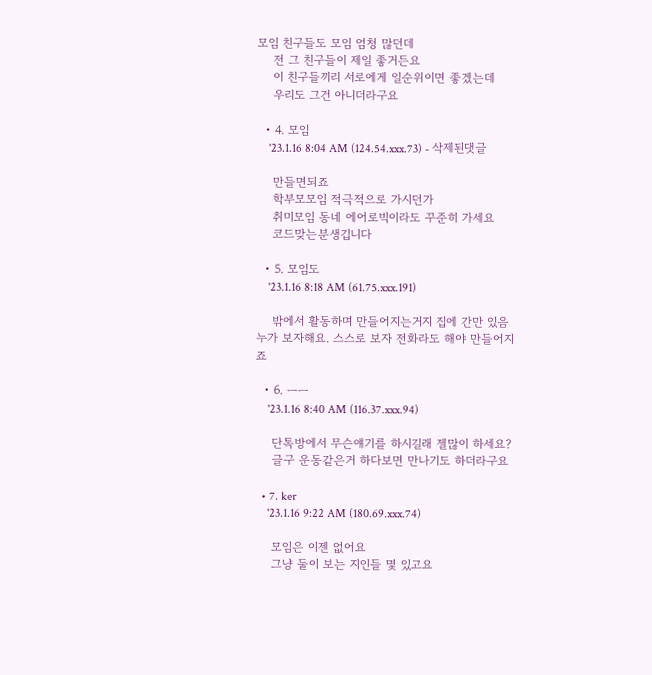모임 친구들도 모임 엄청 많던데
    전 그 친구들이 제일 좋거든요
    이 친구들끼리 서로에게 일순위이면 좋겠는데
    우리도 그건 아니더라구요

  • 4. 모임
    '23.1.16 8:04 AM (124.54.xxx.73) - 삭제된댓글

    만들면되죠
    학부모모임 적극적으로 가시던가
    취미모임 동네 에어로빅이라도 꾸준히 가세요
    코드맞는분생깁니다

  • 5. 모임도
    '23.1.16 8:18 AM (61.75.xxx.191)

    밖에서 활동하며 만들어지는거지 집에 간만 있음 누가 보자해요. 스스로 보자 전화라도 해야 만들어지죠

  • 6. ㅡㅡ
    '23.1.16 8:40 AM (116.37.xxx.94)

    단톡방에서 무슨얘기를 하시길래 젤많이 하세요?
    글구 운동같은거 하다보면 만나기도 하더라구요

  • 7. ker
    '23.1.16 9:22 AM (180.69.xxx.74)

    모임은 이젠 없어요
    그냥 둘이 보는 지인들 몇 있고요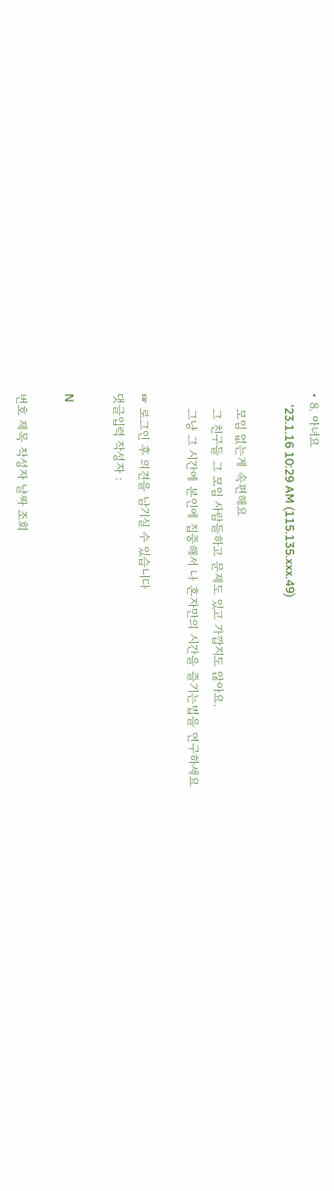• 8. 아녀요
    '23.1.16 10:29 AM (115.135.xxx.49)

    모임 없는게 속편해요
    그 친구들 그 모임 사람들하고 문제도 있고 가깝지도 않아요.
    그냥 그 시간에 본인에 집중해서 나 혼자만의 시간을 즐기는법을 연구하세요

☞ 로그인 후 의견을 남기실 수 있습니다
댓글입력 작성자 :

N

번호 제목 작성자 날짜 조회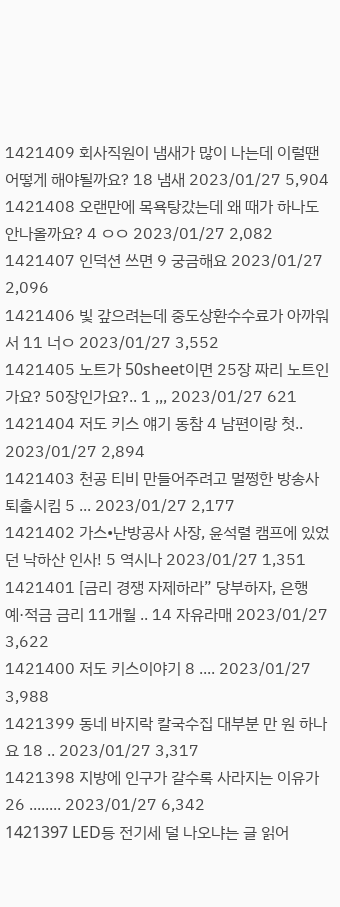1421409 회사직원이 냄새가 많이 나는데 이럴땐 어떻게 해야될까요? 18 냄새 2023/01/27 5,904
1421408 오랜만에 목욕탕갔는데 왜 때가 하나도 안나올까요? 4 ㅇㅇ 2023/01/27 2,082
1421407 인덕션 쓰면 9 궁금해요 2023/01/27 2,096
1421406 빛 갚으려는데 중도상환수수료가 아까워서 11 너ㅇ 2023/01/27 3,552
1421405 노트가 50sheet이면 25장 짜리 노트인가요? 50장인가요?.. 1 ,,, 2023/01/27 621
1421404 저도 키스 얘기 동참 4 남편이랑 첫.. 2023/01/27 2,894
1421403 천공 티비 만들어주려고 멀쩡한 방송사 퇴출시킴 5 ... 2023/01/27 2,177
1421402 가스•난방공사 사장, 윤석렬 캠프에 있었던 낙하산 인사! 5 역시나 2023/01/27 1,351
1421401 [금리 경쟁 자제하라” 당부하자, 은행 예·적금 금리 11개월 .. 14 자유라매 2023/01/27 3,622
1421400 저도 키스이야기 8 .... 2023/01/27 3,988
1421399 동네 바지락 칼국수집 대부분 만 원 하나요 18 .. 2023/01/27 3,317
1421398 지방에 인구가 갈수록 사라지는 이유가 26 ........ 2023/01/27 6,342
1421397 LED등 전기세 덜 나오냐는 글 읽어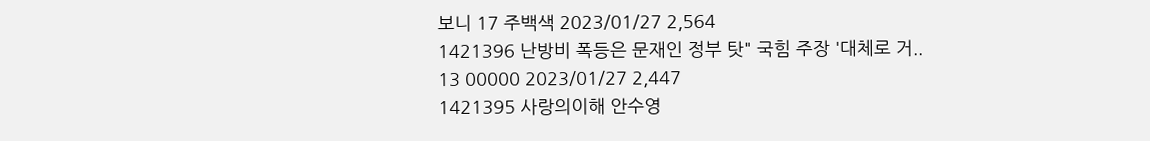보니 17 주백색 2023/01/27 2,564
1421396 난방비 폭등은 문재인 정부 탓" 국힘 주장 '대체로 거.. 13 00000 2023/01/27 2,447
1421395 사랑의이해 안수영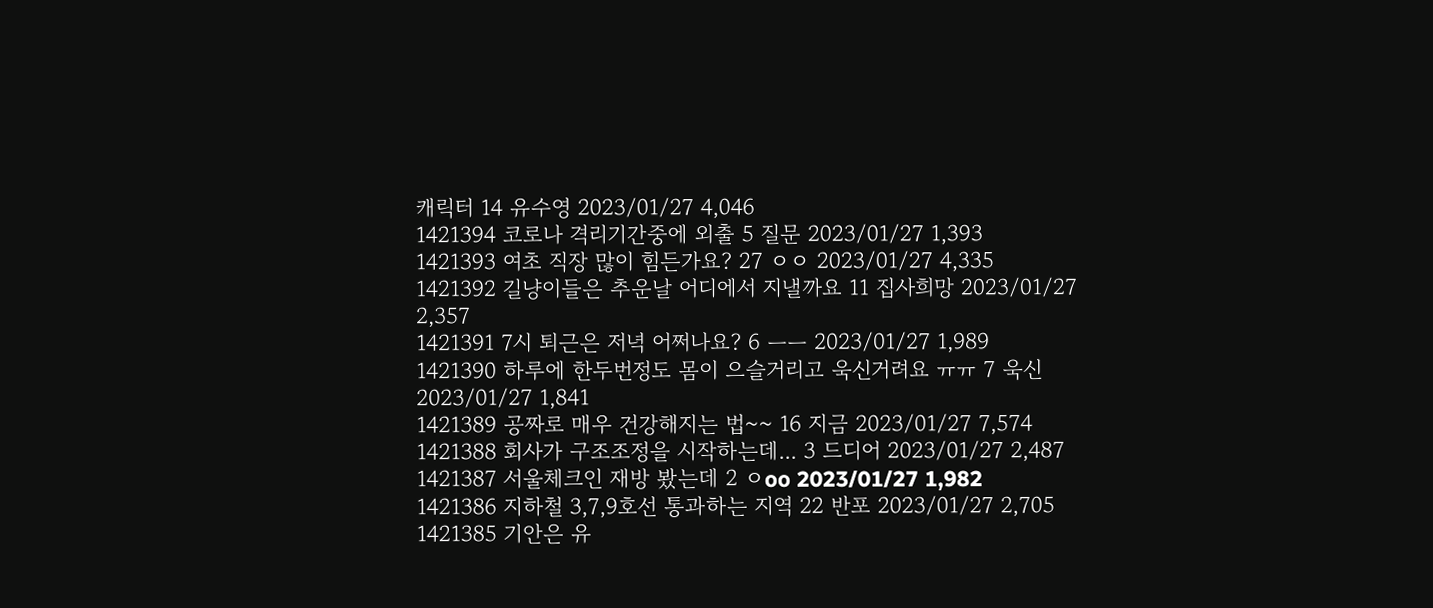캐릭터 14 유수영 2023/01/27 4,046
1421394 코로나 격리기간중에 외출 5 질문 2023/01/27 1,393
1421393 여초 직장 많이 힘든가요? 27 ㅇㅇ 2023/01/27 4,335
1421392 길냥이들은 추운날 어디에서 지낼까요 11 집사희망 2023/01/27 2,357
1421391 7시 퇴근은 저녁 어쩌나요? 6 ㅡㅡ 2023/01/27 1,989
1421390 하루에 한두번정도 몸이 으슬거리고 욱신거려요 ㅠㅠ 7 욱신 2023/01/27 1,841
1421389 공짜로 매우 건강해지는 법~~ 16 지금 2023/01/27 7,574
1421388 회사가 구조조정을 시작하는데... 3 드디어 2023/01/27 2,487
1421387 서울체크인 재방 봤는데 2 ㅇoo 2023/01/27 1,982
1421386 지하철 3,7,9호선 통과하는 지역 22 반포 2023/01/27 2,705
1421385 기안은 유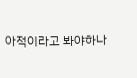아적이라고 봐야하나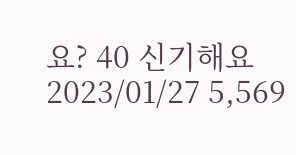요? 40 신기해요 2023/01/27 5,569